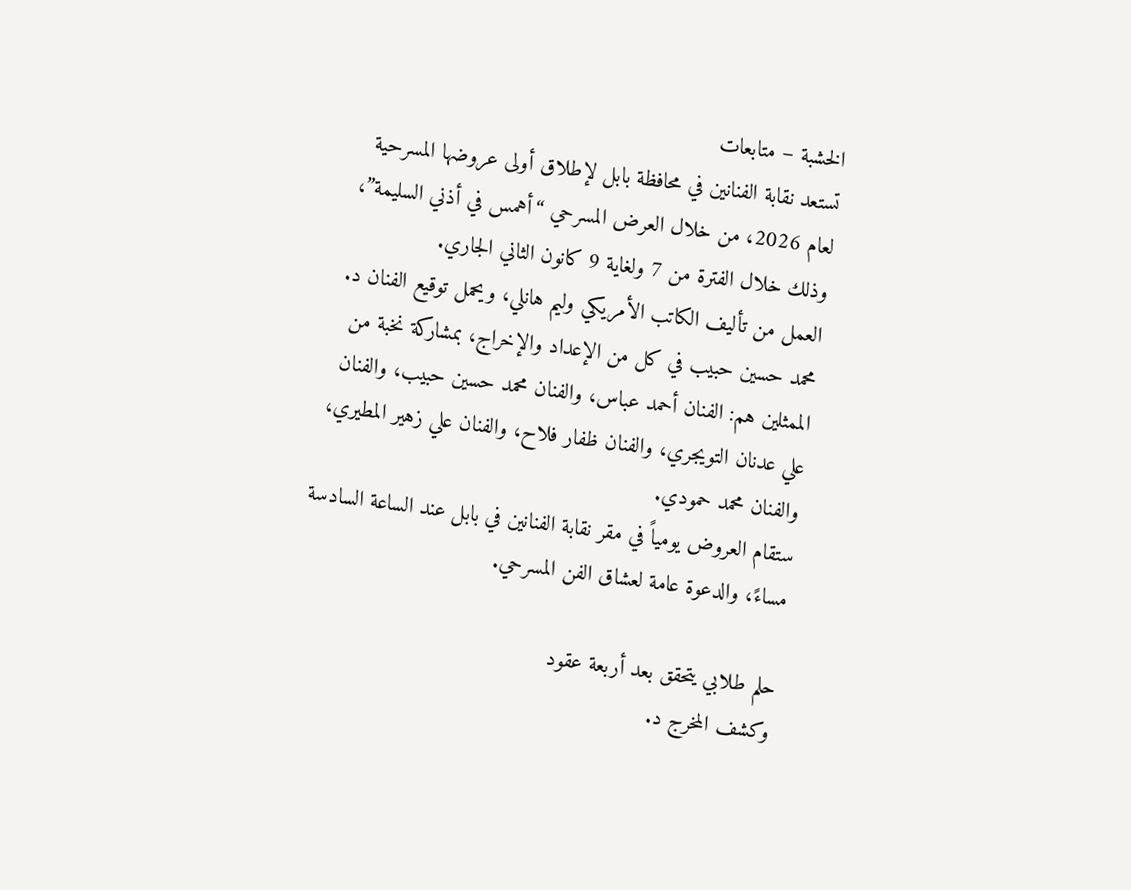الخشبة – متابعات
تستعد نقابة الفنانين في محافظة بابل لإطلاق أولى عروضها المسرحية لعام 2026، من خلال العرض المسرحي “أهمس في أذني السليمة”، وذلك خلال الفترة من 7 ولغاية 9 كانون الثاني الجاري.
العمل من تأليف الكاتب الأمريكي وليم هانلي، ويحمل توقيع الفنان د. محمد حسين حبيب في كل من الإعداد والإخراج، بمشاركة نخبة من الممثلين هم: الفنان أحمد عباس، والفنان محمد حسين حبيب، والفنان علي عدنان التويجري، والفنان ظفار فلاح، والفنان علي زهير المطيري، والفنان محمد حمودي.
ستقام العروض يومياً في مقر نقابة الفنانين في بابل عند الساعة السادسة مساءً، والدعوة عامة لعشاق الفن المسرحي.

حلم طلابي يتحقق بعد أربعة عقود
وكشف المخرج د.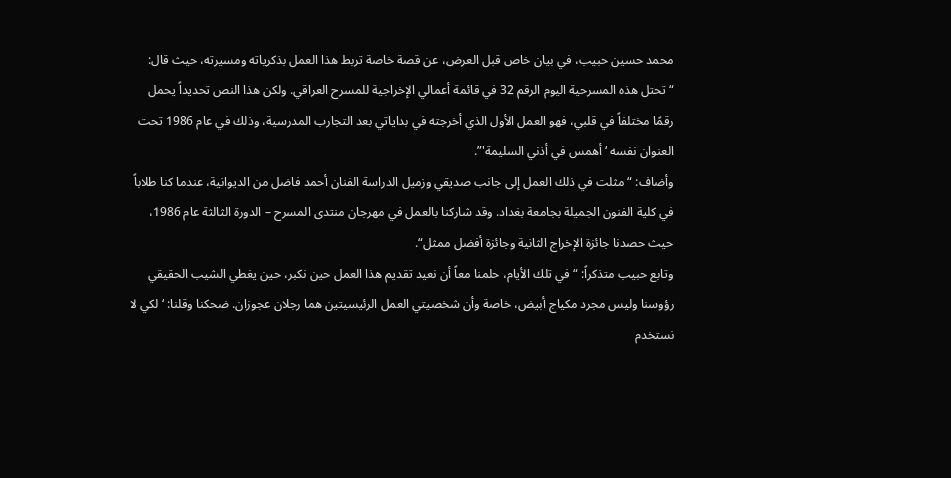محمد حسين حبيب، في بيان خاص قبل العرض، عن قصة خاصة تربط هذا العمل بذكرياته ومسيرته، حيث قال:
“تحتل هذه المسرحية اليوم الرقم 32 في قائمة أعمالي الإخراجية للمسرح العراقي. ولكن هذا النص تحديداً يحمل رقمًا مختلفاً في قلبي، فهو العمل الأول الذي أخرجته في بداياتي بعد التجارب المدرسية، وذلك في عام 1986 تحت العنوان نفسه ‘أهمس في أذني السليمة'”.
وأضاف: “مثلت في ذلك العمل إلى جانب صديقي وزميل الدراسة الفنان أحمد فاضل من الديوانية، عندما كنا طلاباً في كلية الفنون الجميلة بجامعة بغداد. وقد شاركنا بالعمل في مهرجان منتدى المسرح – الدورة الثالثة عام 1986، حيث حصدنا جائزة الإخراج الثانية وجائزة أفضل ممثل“.
وتابع حبيب متذكراً: “في تلك الأيام، حلمنا معاً أن نعيد تقديم هذا العمل حين نكبر، حين يغطي الشيب الحقيقي رؤوسنا وليس مجرد مكياج أبيض، خاصة وأن شخصيتي العمل الرئيسيتين هما رجلان عجوزان. ضحكنا وقلنا: ‘لكي لا نستخدم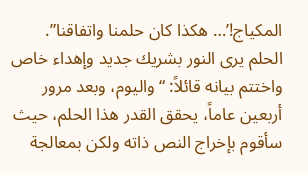المكياج!’… هكذا كان حلمنا واتفاقنا”.
الحلم يرى النور بشريك جديد وإهداء خاص
واختتم بيانه قائلاً: “واليوم، وبعد مرور أربعين عاماً، يحقق القدر هذا الحلم، حيث سأقوم بإخراج النص ذاته ولكن بمعالجة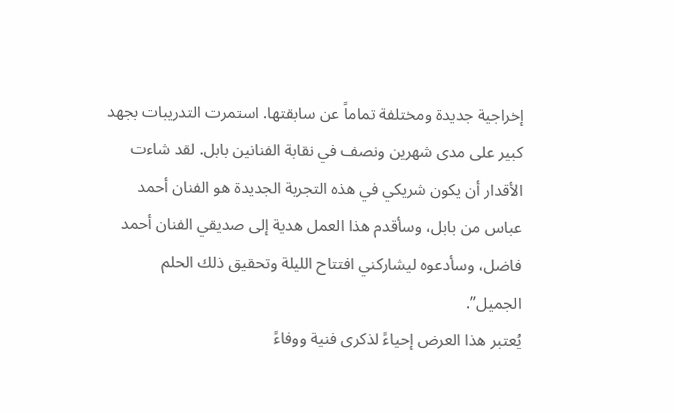إخراجية جديدة ومختلفة تماماً عن سابقتها. استمرت التدريبات بجهد كبير على مدى شهرين ونصف في نقابة الفنانين بابل. لقد شاءت الأقدار أن يكون شريكي في هذه التجربة الجديدة هو الفنان أحمد عباس من بابل، وسأقدم هذا العمل هدية إلى صديقي الفنان أحمد فاضل، وسأدعوه ليشاركني افتتاح الليلة وتحقيق ذلك الحلم الجميل”.
يُعتبر هذا العرض إحياءً لذكرى فنية ووفاءً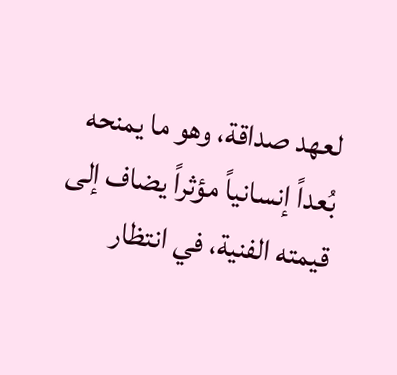لعهد صداقة، وهو ما يمنحه بُعداً إنسانياً مؤثراً يضاف إلى قيمته الفنية، في انتظار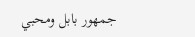جمهور بابل ومحبي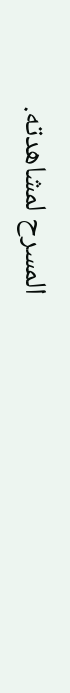المسرح لمشاهدته.